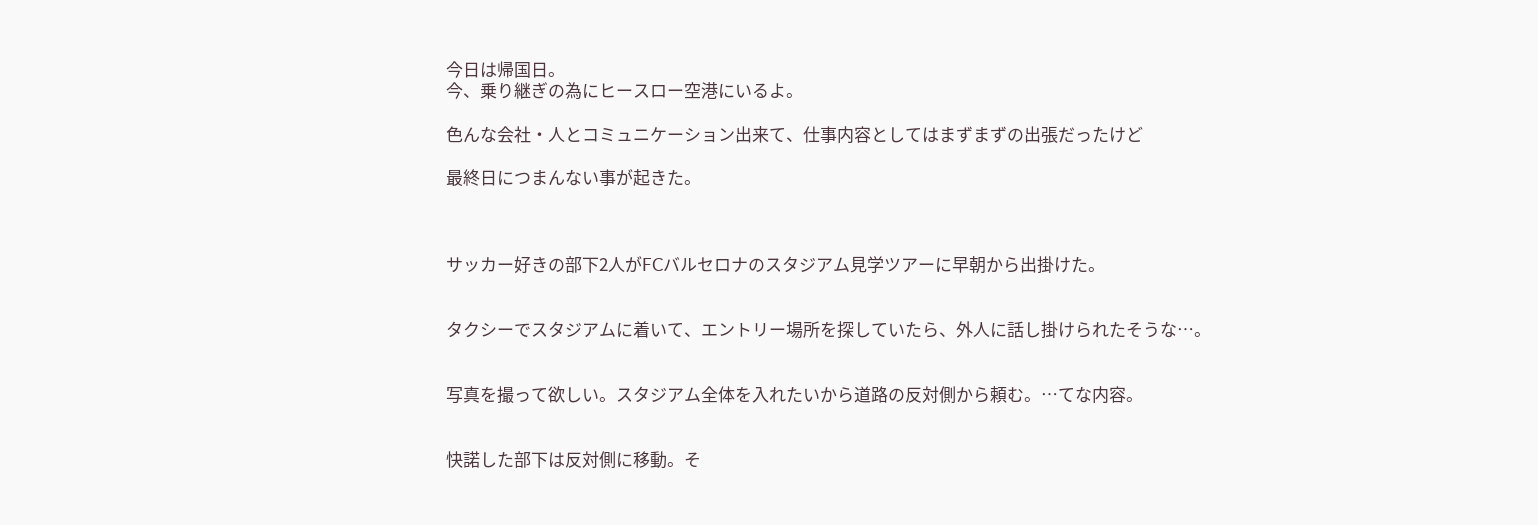今日は帰国日。
今、乗り継ぎの為にヒースロー空港にいるよ。

色んな会社・人とコミュニケーション出来て、仕事内容としてはまずまずの出張だったけど

最終日につまんない事が起きた。



サッカー好きの部下2人がFCバルセロナのスタジアム見学ツアーに早朝から出掛けた。


タクシーでスタジアムに着いて、エントリー場所を探していたら、外人に話し掛けられたそうな…。


写真を撮って欲しい。スタジアム全体を入れたいから道路の反対側から頼む。…てな内容。


快諾した部下は反対側に移動。そ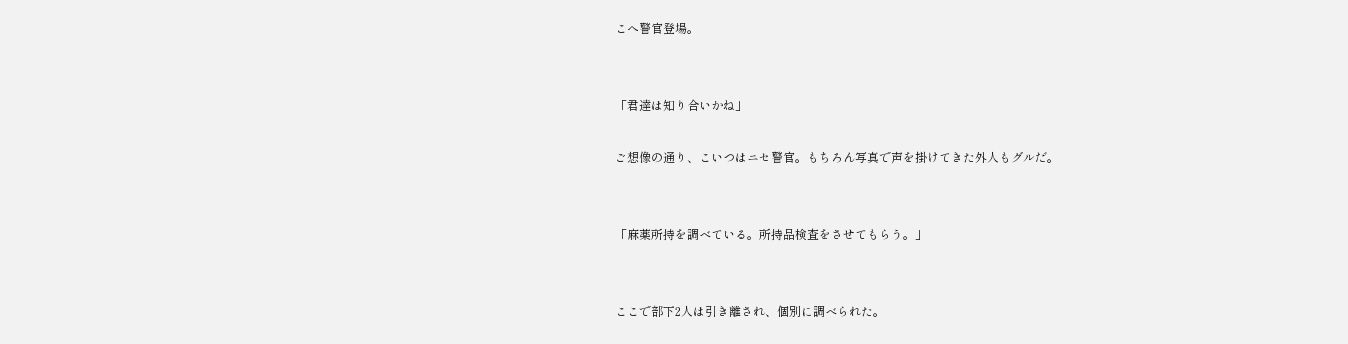こへ警官登場。


「君達は知り合いかね」

ご想像の通り、こいつはニセ警官。もちろん写真で声を掛けてきた外人もグルだ。


「麻薬所持を調べている。所持品検査をさせてもらう。」


ここで部下2人は引き離され、個別に調べられた。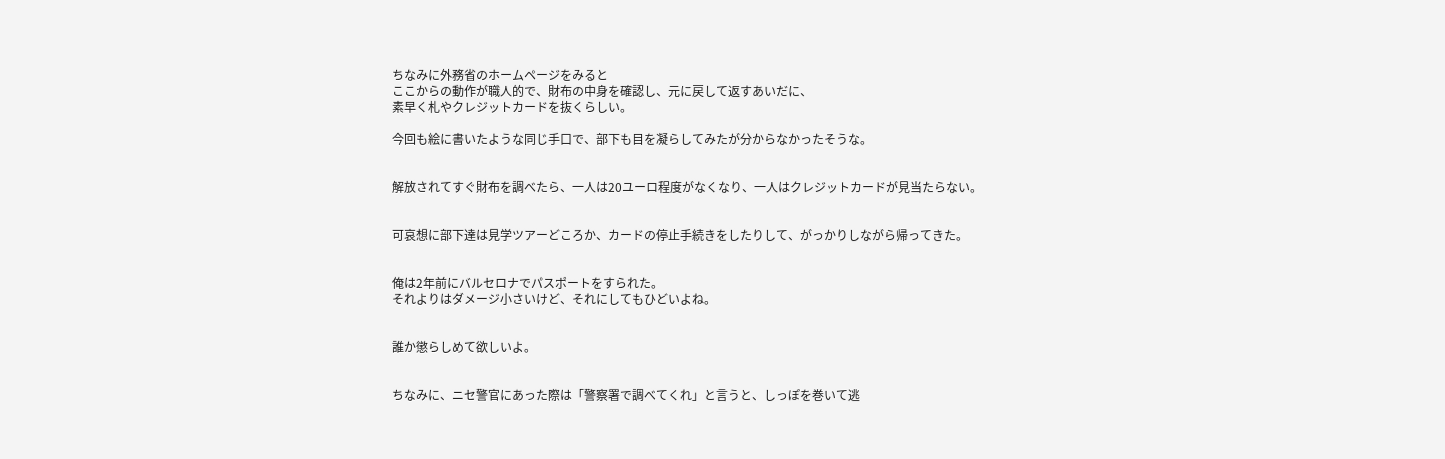ちなみに外務省のホームページをみると
ここからの動作が職人的で、財布の中身を確認し、元に戻して返すあいだに、
素早く札やクレジットカードを抜くらしい。

今回も絵に書いたような同じ手口で、部下も目を凝らしてみたが分からなかったそうな。


解放されてすぐ財布を調べたら、一人は20ユーロ程度がなくなり、一人はクレジットカードが見当たらない。


可哀想に部下達は見学ツアーどころか、カードの停止手続きをしたりして、がっかりしながら帰ってきた。


俺は2年前にバルセロナでパスポートをすられた。
それよりはダメージ小さいけど、それにしてもひどいよね。


誰か懲らしめて欲しいよ。


ちなみに、ニセ警官にあった際は「警察署で調べてくれ」と言うと、しっぽを巻いて逃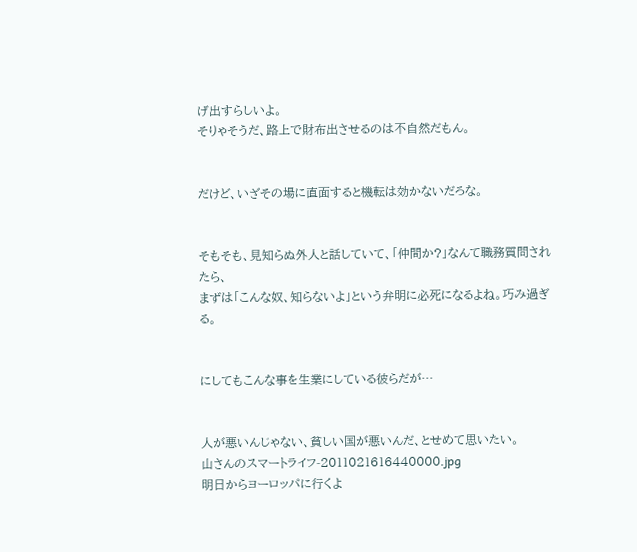げ出すらしいよ。
そりゃそうだ、路上で財布出させるのは不自然だもん。


だけど、いざその場に直面すると機転は効かないだろな。


そもそも、見知らぬ外人と話していて、「仲間か?」なんて職務質問されたら、
まずは「こんな奴、知らないよ」という弁明に必死になるよね。巧み過ぎる。


にしてもこんな事を生業にしている彼らだが…


人が悪いんじゃない、貧しい国が悪いんだ、とせめて思いたい。
山さんのスマートライフ-2011021616440000.jpg
明日からヨーロッパに行くよ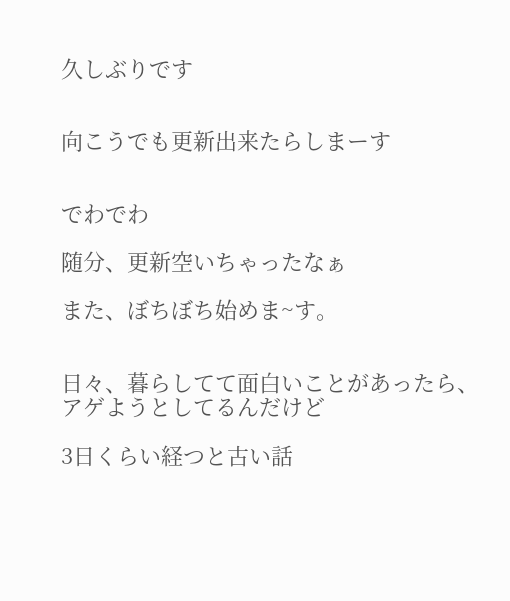久しぶりです


向こうでも更新出来たらしまーす


でわでわ

随分、更新空いちゃったなぁ

また、ぼちぼち始めま~す。


日々、暮らしてて面白いことがあったら、アゲようとしてるんだけど

3日くらい経つと古い話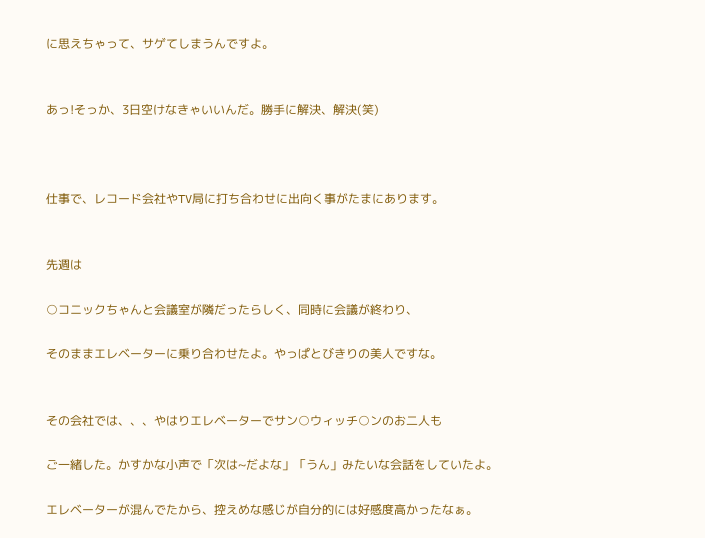に思えちゃって、サゲてしまうんですよ。


あっ!そっか、3日空けなきゃいいんだ。勝手に解決、解決(笑)



仕事で、レコード会社やTV局に打ち合わせに出向く事がたまにあります。


先週は

○コニックちゃんと会議室が隣だったらしく、同時に会議が終わり、

そのままエレベーターに乗り合わせたよ。やっぱとびきりの美人ですな。


その会社では、、、やはりエレベーターでサン○ウィッチ○ンのお二人も

ご一緒した。かすかな小声で「次は~だよな」「うん」みたいな会話をしていたよ。

エレベーターが混んでたから、控えめな感じが自分的には好感度高かったなぁ。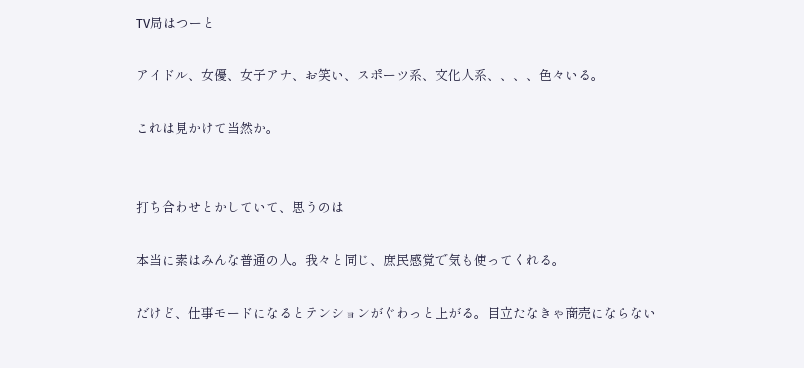TV局はつーと

アイドル、女優、女子アナ、お笑い、スポーツ系、文化人系、、、、色々いる。

これは見かけて当然か。


打ち合わせとかしていて、思うのは

本当に素はみんな普通の人。我々と同じ、庶民感覚で気も使ってくれる。

だけど、仕事モードになるとテンションがぐわっと上がる。目立たなきゃ商売にならない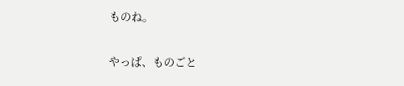ものね。


やっぱ、ものごと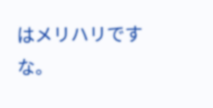はメリハリですな。